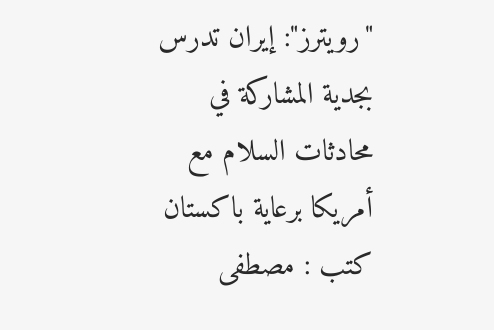"رويترز": إيران تدرس بجدية المشاركة في محادثات السلام مع أمريكا برعاية باكستان
كتب : مصطفى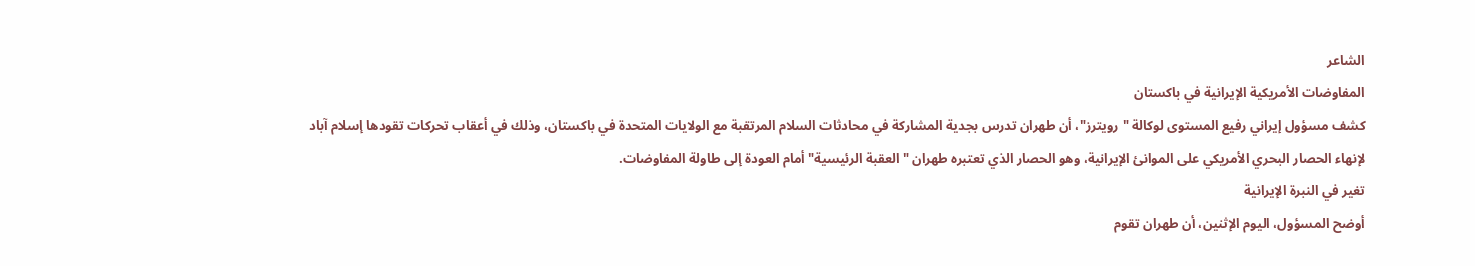الشاعر
المفاوضات الأمريكية الإيرانية في باكستان
كشف مسؤول إيراني رفيع المستوى لوكالة "رويترز"، أن طهران تدرس بجدية المشاركة في محادثات السلام المرتقبة مع الولايات المتحدة في باكستان، وذلك في أعقاب تحركات تقودها إسلام آباد لإنهاء الحصار البحري الأمريكي على الموانئ الإيرانية، وهو الحصار الذي تعتبره طهران "العقبة الرئيسية" أمام العودة إلى طاولة المفاوضات.
تغير في النبرة الإيرانية
أوضح المسؤول، اليوم الإثنين، أن طهران تقوم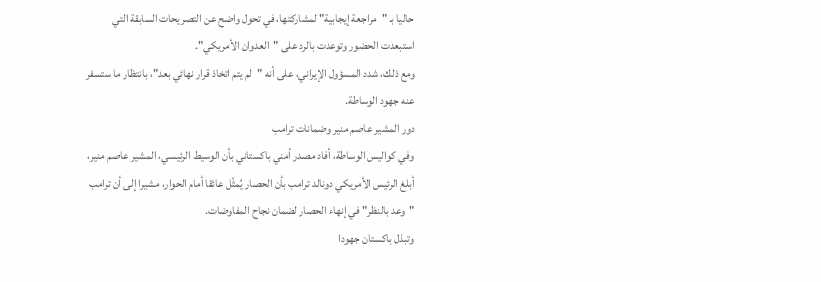حاليا بـ "مراجعة إيجابية" لمشاركتها، في تحول واضح عن التصريحات السابقة التي استبعدت الحضور وتوعدت بالرد على "العدوان الأمريكي".
ومع ذلك، شدد المسؤول الإيراني، على أنه "لم يتم اتخاذ قرار نهائي بعد"، بانتظار ما ستسفر عنه جهود الوساطة.
دور المشير عاصم منير وضمانات ترامب
وفي كواليس الوساطة، أفاد مصدر أمني باكستاني بأن الوسيط الرئيسي، المشير عاصم منير، أبلغ الرئيس الأمريكي دونالد ترامب بأن الحصار يُمثّل عائقا أمام الحوار، مشيرا إلى أن ترامب "وعد بالنظر" في إنهاء الحصار لضمان نجاح المفاوضات.
وتبذل باكستان جهودا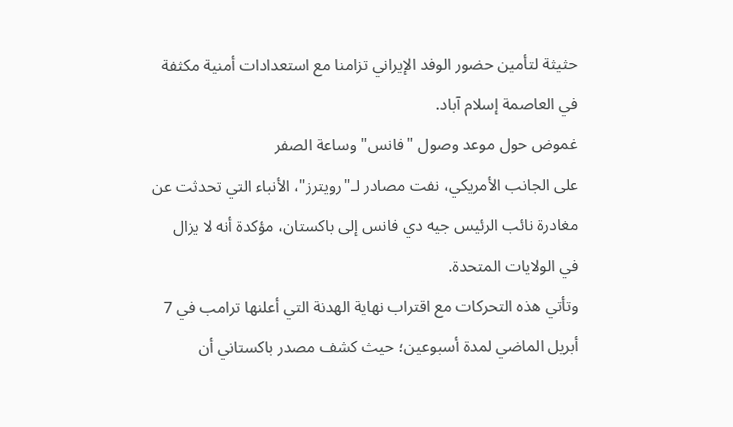حثيثة لتأمين حضور الوفد الإيراني تزامنا مع استعدادات أمنية مكثفة في العاصمة إسلام آباد.
غموض حول موعد وصول "فانس" وساعة الصفر
على الجانب الأمريكي، نفت مصادر لـ"رويترز"، الأنباء التي تحدثت عن مغادرة نائب الرئيس جيه دي فانس إلى باكستان، مؤكدة أنه لا يزال في الولايات المتحدة.
وتأتي هذه التحركات مع اقتراب نهاية الهدنة التي أعلنها ترامب في 7 أبريل الماضي لمدة أسبوعين؛ حيث كشف مصدر باكستاني أن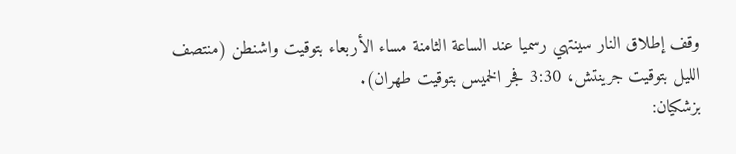وقف إطلاق النار سينتهي رسميا عند الساعة الثامنة مساء الأربعاء بتوقيت واشنطن (منتصف الليل بتوقيت جرينتش، 3:30 فجر الخميس بتوقيت طهران).
بزشكيان: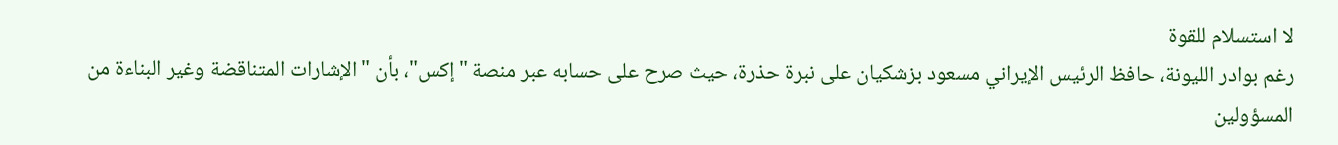لا استسلام للقوة
رغم بوادر الليونة، حافظ الرئيس الإيراني مسعود بزشكيان على نبرة حذرة، حيث صرح على حسابه عبر منصة "إكس"، بأن "الإشارات المتناقضة وغير البناءة من المسؤولين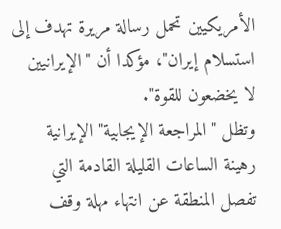الأمريكيين تحمل رسالة مريرة تهدف إلى استسلام إيران"، مؤكدا أن "الإيرانيين لا يخضعون للقوة".
وتظل "المراجعة الإيجابية" الإيرانية رهينة الساعات القليلة القادمة التي تفصل المنطقة عن انتهاء مهلة وقف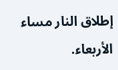إطلاق النار مساء الأربعاء.